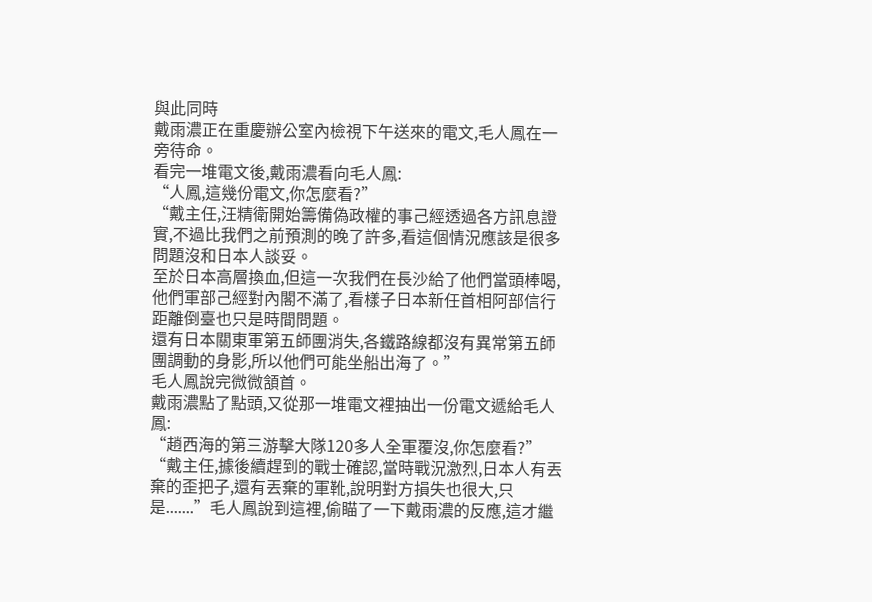與此同時
戴雨濃正在重慶辦公室內檢視下午送來的電文,毛人鳳在一旁待命。
看完一堆電文後,戴雨濃看向毛人鳳:
“人鳳,這幾份電文,你怎麼看?”
“戴主任,汪精衛開始籌備偽政權的事己經透過各方訊息證實,不過比我們之前預測的晚了許多,看這個情況應該是很多問題沒和日本人談妥。
至於日本高層換血,但這一次我們在長沙給了他們當頭棒喝,他們軍部己經對內閣不滿了,看樣子日本新任首相阿部信行距離倒臺也只是時間問題。
還有日本關東軍第五師團消失,各鐵路線都沒有異常第五師團調動的身影,所以他們可能坐船出海了。”
毛人鳳說完微微頷首。
戴雨濃點了點頭,又從那一堆電文裡抽出一份電文遞給毛人鳳:
“趙西海的第三游擊大隊120多人全軍覆沒,你怎麼看?”
“戴主任,據後續趕到的戰士確認,當時戰況激烈,日本人有丟棄的歪把子,還有丟棄的軍靴,說明對方損失也很大,只是.......”毛人鳳說到這裡,偷瞄了一下戴雨濃的反應,這才繼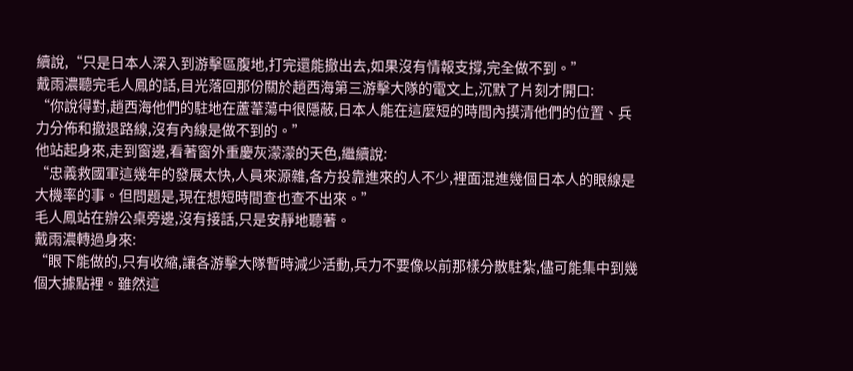續說,“只是日本人深入到游擊區腹地,打完還能撤出去,如果沒有情報支撐,完全做不到。”
戴雨濃聽完毛人鳳的話,目光落回那份關於趙西海第三游擊大隊的電文上,沉默了片刻才開口:
“你說得對,趙西海他們的駐地在蘆葦蕩中很隱蔽,日本人能在這麼短的時間內摸清他們的位置、兵力分佈和撤退路線,沒有內線是做不到的。”
他站起身來,走到窗邊,看著窗外重慶灰濛濛的天色,繼續說:
“忠義救國軍這幾年的發展太快,人員來源雜,各方投靠進來的人不少,裡面混進幾個日本人的眼線是大機率的事。但問題是,現在想短時間查也查不出來。”
毛人鳳站在辦公桌旁邊,沒有接話,只是安靜地聽著。
戴雨濃轉過身來:
“眼下能做的,只有收縮,讓各游擊大隊暫時減少活動,兵力不要像以前那樣分散駐紮,儘可能集中到幾個大據點裡。雖然這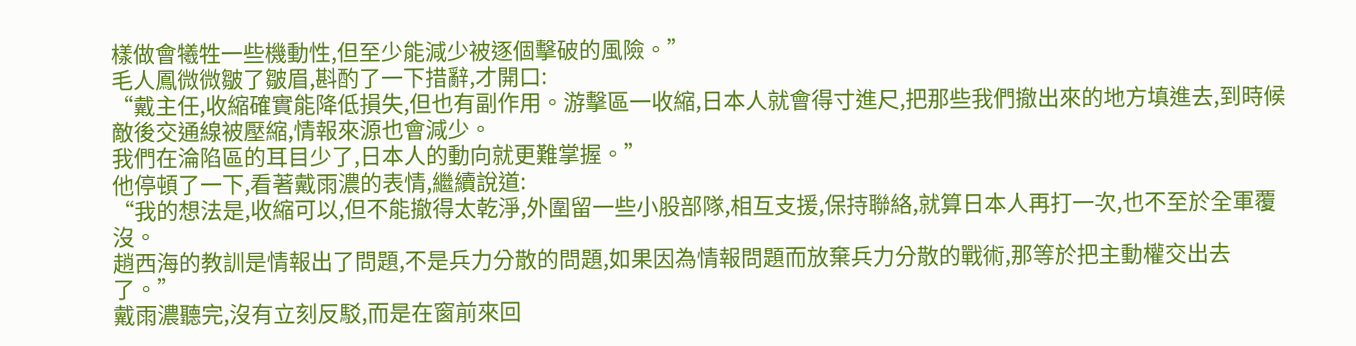樣做會犧牲一些機動性,但至少能減少被逐個擊破的風險。”
毛人鳳微微皺了皺眉,斟酌了一下措辭,才開口:
“戴主任,收縮確實能降低損失,但也有副作用。游擊區一收縮,日本人就會得寸進尺,把那些我們撤出來的地方填進去,到時候敵後交通線被壓縮,情報來源也會減少。
我們在淪陷區的耳目少了,日本人的動向就更難掌握。”
他停頓了一下,看著戴雨濃的表情,繼續說道:
“我的想法是,收縮可以,但不能撤得太乾淨,外圍留一些小股部隊,相互支援,保持聯絡,就算日本人再打一次,也不至於全軍覆沒。
趙西海的教訓是情報出了問題,不是兵力分散的問題,如果因為情報問題而放棄兵力分散的戰術,那等於把主動權交出去了。”
戴雨濃聽完,沒有立刻反駁,而是在窗前來回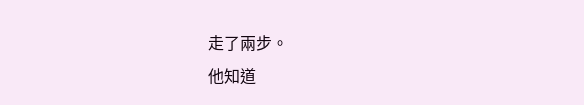走了兩步。
他知道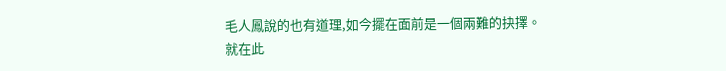毛人鳳說的也有道理,如今擺在面前是一個兩難的抉擇。
就在此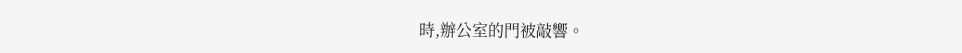時,辦公室的門被敲響。